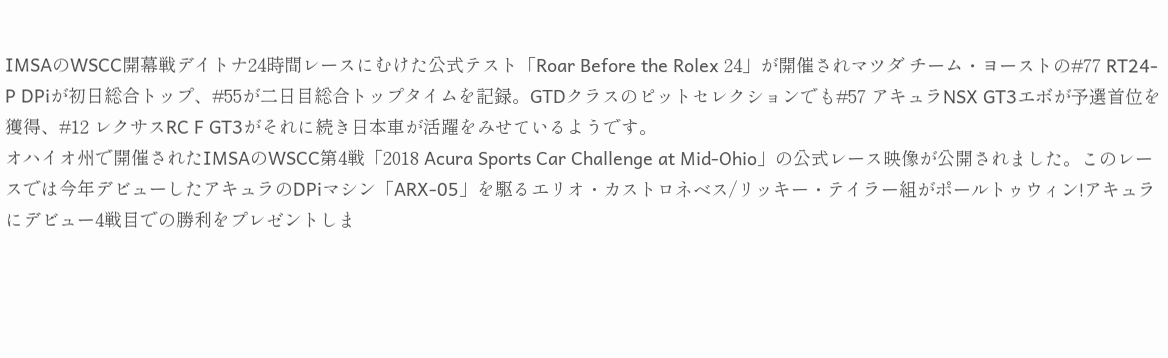IMSAのWSCC開幕戦デイトナ24時間レースにむけた公式テスト「Roar Before the Rolex 24」が開催されマツダ チーム・ヨーストの#77 RT24-P DPiが初日総合トップ、#55が二日目総合トップタイムを記録。GTDクラスのピットセレクションでも#57 アキュラNSX GT3エボが予選首位を獲得、#12 レクサスRC F GT3がそれに続き日本車が活躍をみせているようです。
オハイオ州で開催されたIMSAのWSCC第4戦「2018 Acura Sports Car Challenge at Mid-Ohio」の公式レース映像が公開されました。このレースでは今年デビューしたアキュラのDPiマシン「ARX-05」を駆るエリオ・カストロネベス/リッキー・テイラー組がポールトゥウィン!アキュラにデビュー4戦目での勝利をプレゼントしま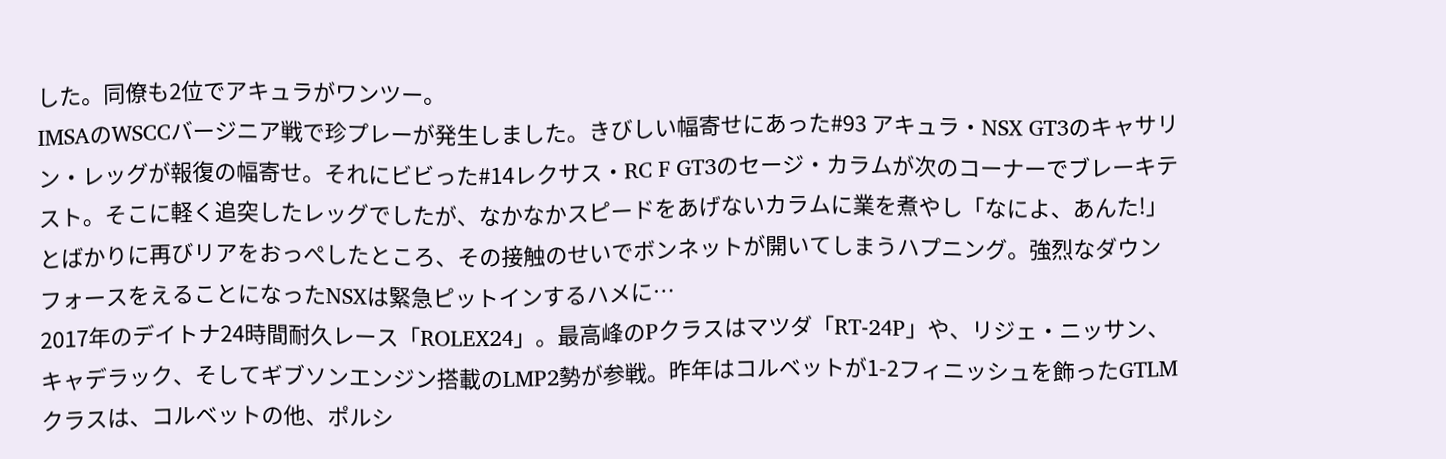した。同僚も2位でアキュラがワンツー。
IMSAのWSCCバージニア戦で珍プレーが発生しました。きびしい幅寄せにあった#93 アキュラ・NSX GT3のキャサリン・レッグが報復の幅寄せ。それにビビった#14レクサス・RC F GT3のセージ・カラムが次のコーナーでブレーキテスト。そこに軽く追突したレッグでしたが、なかなかスピードをあげないカラムに業を煮やし「なによ、あんた!」とばかりに再びリアをおっぺしたところ、その接触のせいでボンネットが開いてしまうハプニング。強烈なダウンフォースをえることになったNSXは緊急ピットインするハメに…
2017年のデイトナ24時間耐久レース「ROLEX24」。最高峰のPクラスはマツダ「RT-24P」や、リジェ・ニッサン、キャデラック、そしてギブソンエンジン搭載のLMP2勢が参戦。昨年はコルベットが1-2フィニッシュを飾ったGTLMクラスは、コルベットの他、ポルシ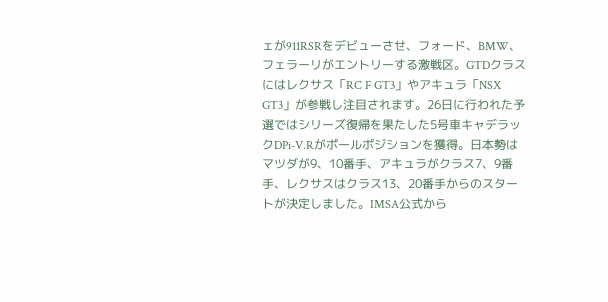ェが911RSRをデビューさせ、フォード、BMW、フェラーリがエントリーする激戦区。GTDクラスにはレクサス「RC F GT3」やアキュラ「NSX GT3」が参戦し注目されます。26日に行われた予選ではシリーズ復帰を果たした5号車キャデラックDPi-V.Rがポールポジションを獲得。日本勢はマツダが9、10番手、アキュラがクラス7、9番手、レクサスはクラス13、20番手からのスタートが決定しました。IMSA公式から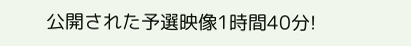公開された予選映像1時間40分!